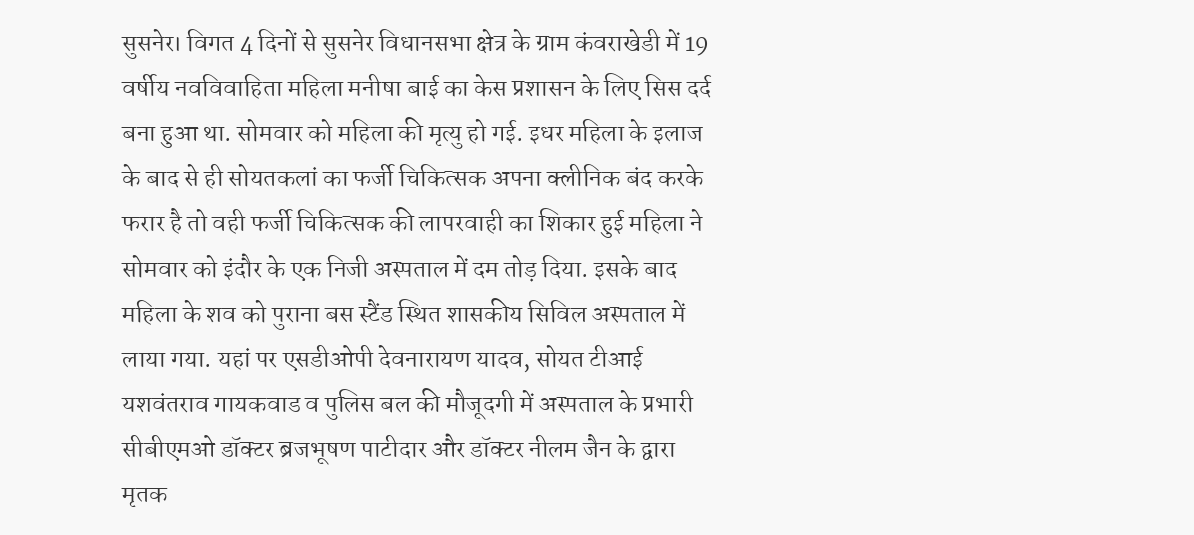सुसनेर। विगत 4 दिनों से सुसनेर विधानसभा क्षेत्र के ग्राम कंवराखेडी में 19 वर्षीय नवविवाहिता महिला मनीषा बाई का केस प्रशासन के लिए सिस दर्द बना हुआ था. सोमवार को महिला की मृत्यु हो गई. इधर महिला के इलाज के बाद से ही सोयतकलां का फर्जी चिकित्सक अपना क्लीनिक बंद करके फरार है तो वही फर्जी चिकित्सक की लापरवाही का शिकार हुई महिला ने सोमवार को इंदौर के एक निजी अस्पताल में दम तोड़ दिया. इसके बाद महिला के शव को पुराना बस स्टैंड स्थित शासकीय सिविल अस्पताल में लाया गया. यहां पर एसडीओपी देवनारायण यादव, सोयत टीआई यशवंतराव गायकवाड व पुलिस बल की मौजूदगी में अस्पताल के प्रभारी सीबीएमओ डॉक्टर ब्रजभूषण पाटीदार और डॉक्टर नीलम जैन के द्वारा मृतक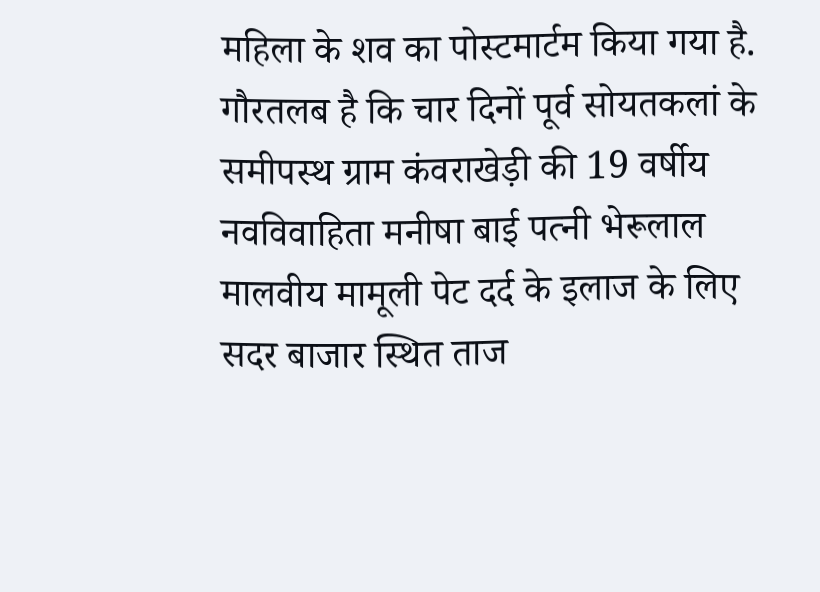महिला के शव का पोस्टमार्टम किया गया है.
गौरतलब है कि चार दिनों पूर्व सोयतकलां के समीपस्थ ग्राम कंवराखेड़ी की 19 वर्षीय नवविवाहिता मनीषा बाई पत्नी भेरूलाल मालवीय मामूली पेट दर्द के इलाज के लिए सदर बाजार स्थित ताज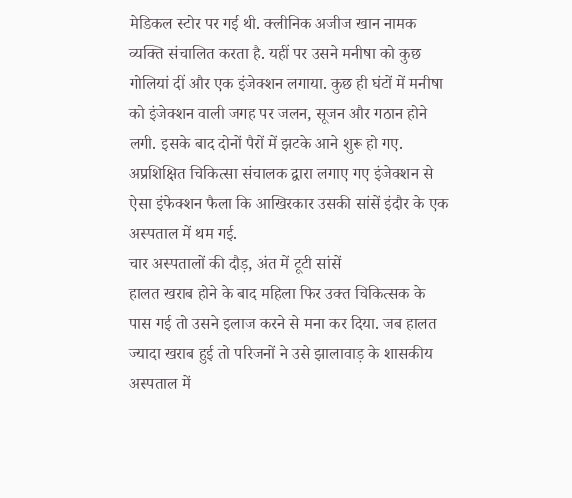मेडिकल स्टोर पर गई थी. क्लीनिक अजीज खान नामक व्यक्ति संचालित करता है. यहीं पर उसने मनीषा को कुछ गोलियां दीं और एक इंजेक्शन लगाया. कुछ ही घंटों में मनीषा को इंजेक्शन वाली जगह पर जलन, सूजन और गठान होने लगी. इसके बाद दोनों पैरों में झटके आने शुरू हो गए. अप्रशिक्षित चिकित्सा संचालक द्वारा लगाए गए इंजेक्शन से ऐसा इंफेक्शन फैला कि आखिरकार उसकी सांसें इंदौर के एक अस्पताल में थम गई.
चार अस्पतालों की दौड़, अंत में टूटी सांसें
हालत खराब होने के बाद महिला फिर उक्त चिकित्सक के पास गई तो उसने इलाज करने से मना कर दिया. जब हालत ज्यादा खराब हुई तो परिजनों ने उसे झालावाड़ के शासकीय अस्पताल में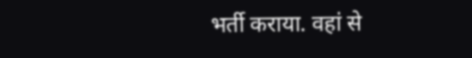भर्ती कराया. वहां से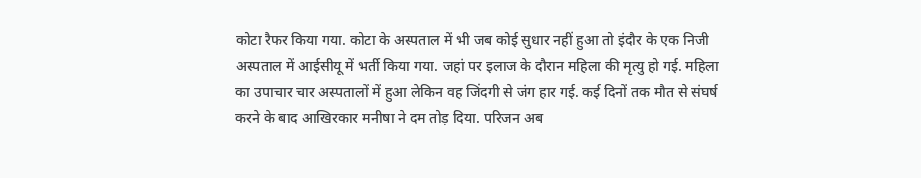कोटा रैफर किया गया. कोटा के अस्पताल में भी जब कोई सुधार नहीं हुआ तो इंदौर के एक निजी अस्पताल में आईसीयू में भर्ती किया गया. जहां पर इलाज के दौरान महिला की मृत्यु हो गई. महिला का उपाचार चार अस्पतालों में हुआ लेकिन वह जिंदगी से जंग हार गई. कई दिनों तक मौत से संघर्ष करने के बाद आखिरकार मनीषा ने दम तोड़ दिया. परिजन अब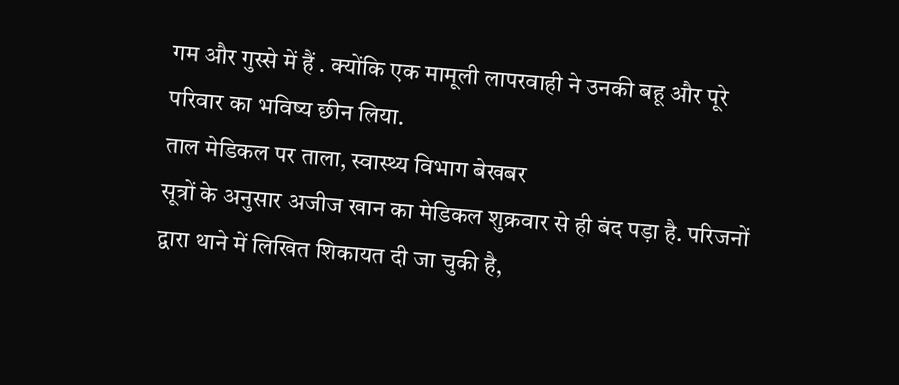गम और गुस्से में हैं . क्योंकि एक मामूली लापरवाही ने उनकी बहू और पूरे परिवार का भविष्य छीन लिया.
ताल मेडिकल पर ताला, स्वास्थ्य विभाग बेखबर
सूत्रों के अनुसार अजीज खान का मेडिकल शुक्रवार से ही बंद पड़ा है. परिजनों द्वारा थाने में लिखित शिकायत दी जा चुकी है,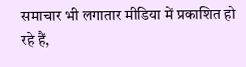समाचार भी लगातार मीडिया में प्रकाशित हो रहे हैं,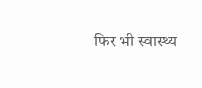फिर भी स्वास्थ्य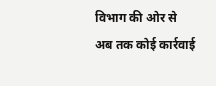विभाग की ओर से अब तक कोई कार्रवाई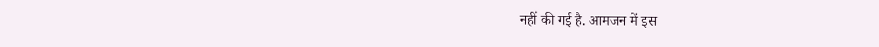नहीं की गई है. आमजन में इस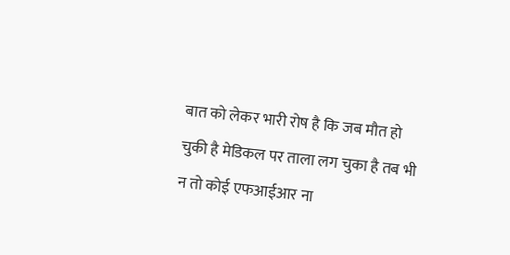बात को लेकर भारी रोष है कि जब मौत हो चुकी है मेडिकल पर ताला लग चुका है तब भी न तो कोई एफआईआर ना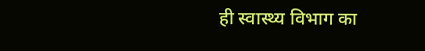ही स्वास्थ्य विभाग का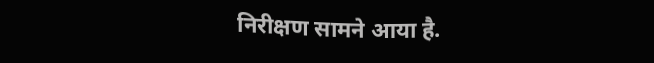निरीक्षण सामने आया है.